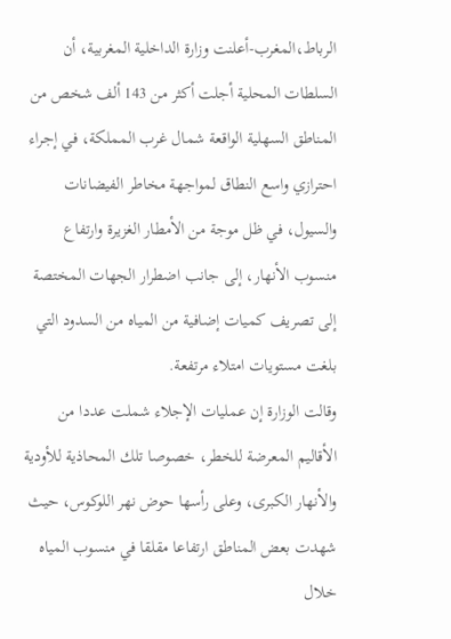الرباط،المغرب-أعلنت وزارة الداخلية المغربية، أن السلطات المحلية أجلت أكثر من 143 ألف شخص من المناطق السهلية الواقعة شمال غرب المملكة، في إجراء احترازي واسع النطاق لمواجهة مخاطر الفيضانات والسيول، في ظل موجة من الأمطار الغزيرة وارتفاع منسوب الأنهار، إلى جانب اضطرار الجهات المختصة إلى تصريف كميات إضافية من المياه من السدود التي بلغت مستويات امتلاء مرتفعة.
وقالت الوزارة إن عمليات الإجلاء شملت عددا من الأقاليم المعرضة للخطر، خصوصا تلك المحاذية للأودية والأنهار الكبرى، وعلى رأسها حوض نهر اللوكوس، حيث شهدت بعض المناطق ارتفاعا مقلقا في منسوب المياه خلال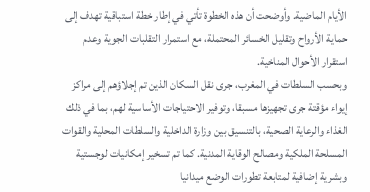الأيام الماضية. وأوضحت أن هذه الخطوة تأتي في إطار خطة استباقية تهدف إلى حماية الأرواح وتقليل الخسائر المحتملة، مع استمرار التقلبات الجوية وعدم استقرار الأحوال المناخية.
وبحسب السلطات في المغرب، جرى نقل السكان الذين تم إجلاؤهم إلى مراكز إيواء مؤقتة جرى تجهيزها مسبقا، وتوفير الاحتياجات الأساسية لهم، بما في ذلك الغذاء والرعاية الصحية، بالتنسيق بين وزارة الداخلية والسلطات المحلية والقوات المسلحة الملكية ومصالح الوقاية المدنية. كما تم تسخير إمكانيات لوجستية وبشرية إضافية لمتابعة تطورات الوضع ميدانيا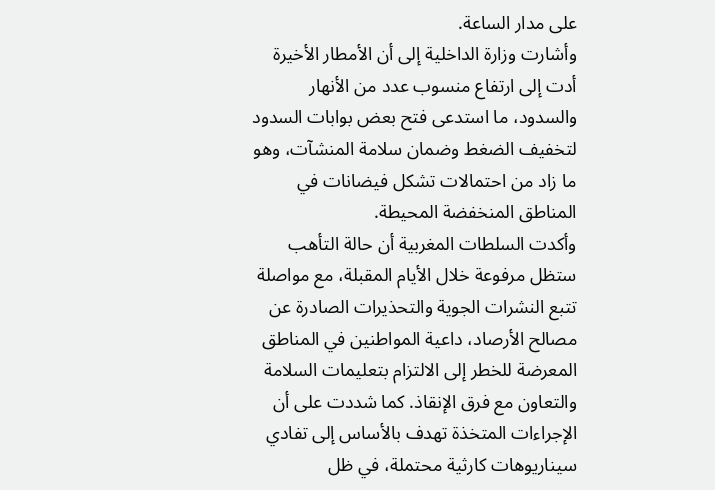على مدار الساعة.
وأشارت وزارة الداخلية إلى أن الأمطار الأخيرة أدت إلى ارتفاع منسوب عدد من الأنهار والسدود، ما استدعى فتح بعض بوابات السدود لتخفيف الضغط وضمان سلامة المنشآت، وهو ما زاد من احتمالات تشكل فيضانات في المناطق المنخفضة المحيطة.
وأكدت السلطات المغربية أن حالة التأهب ستظل مرفوعة خلال الأيام المقبلة، مع مواصلة تتبع النشرات الجوية والتحذيرات الصادرة عن مصالح الأرصاد، داعية المواطنين في المناطق المعرضة للخطر إلى الالتزام بتعليمات السلامة والتعاون مع فرق الإنقاذ. كما شددت على أن الإجراءات المتخذة تهدف بالأساس إلى تفادي سيناريوهات كارثية محتملة، في ظل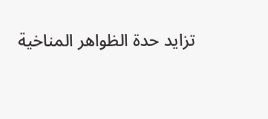تزايد حدة الظواهر المناخية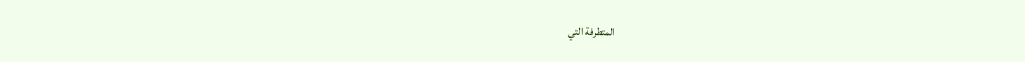المتطرفة التي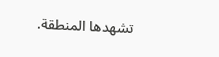تشهدها المنطقة.